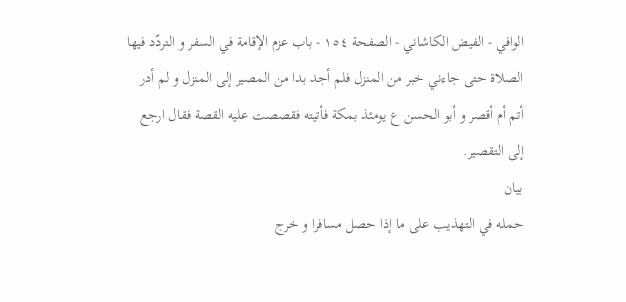الوافي - الفيض الكاشاني - الصفحة ١٥٤ - باب عزم الإقامة في السفر و التردّد فيها
الصلاة حتى جاءني خبر من المنزل فلم أجد بدا من المصير إلى المنزل و لم أدر أتم أم أقصر و أبو الحسن ع يومئذ بمكة فأتيته فقصصت عليه القصة فقال ارجع إلى التقصير.
بيان
حمله في التهذيب على ما إذا حصل مسافرا و خرج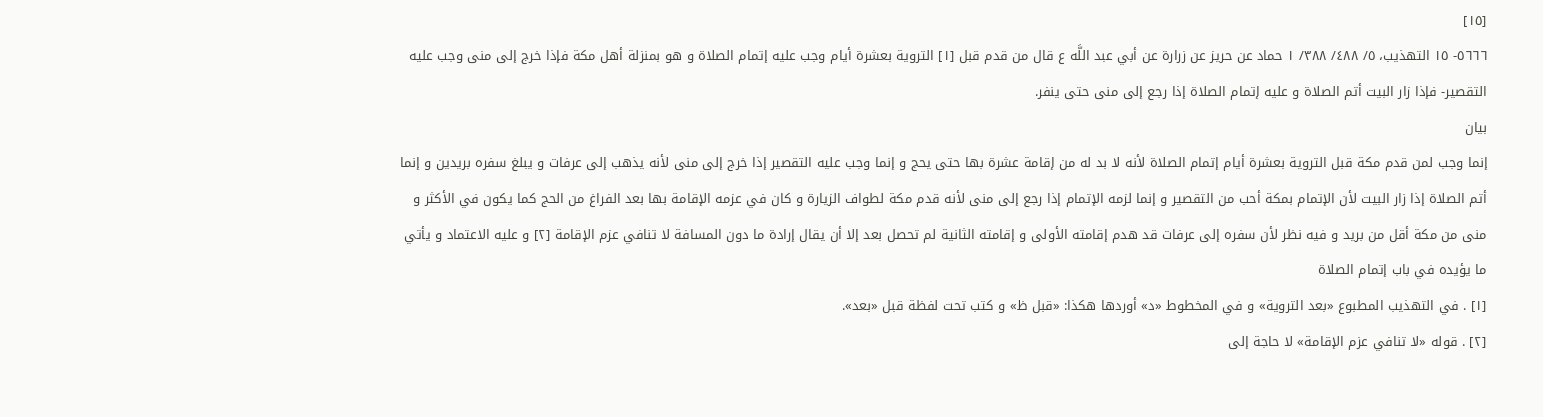[١٥]
٥٦٦٦- ١٥ التهذيب، ٥/ ٤٨٨/ ٣٨٨/ ١ حماد عن حريز عن زرارة عن أبي عبد اللَّه ع قال من قدم قبل [١] التروية بعشرة أيام وجب عليه إتمام الصلاة و هو بمنزلة أهل مكة فإذا خرج إلى منى وجب عليه التقصير- فإذا زار البيت أتم الصلاة و عليه إتمام الصلاة إذا رجع إلى منى حتى ينفر.
بيان
إنما وجب لمن قدم مكة قبل التروية بعشرة أيام إتمام الصلاة لأنه لا بد له من إقامة عشرة بها حتى يحج و إنما وجب عليه التقصير إذا خرج إلى منى لأنه يذهب إلى عرفات و يبلغ سفره بريدين و إنما أتم الصلاة إذا زار البيت لأن الإتمام بمكة أحب من التقصير و إنما لزمه الإتمام إذا رجع إلى منى لأنه قدم مكة لطواف الزيارة و كان في عزمه الإقامة بها بعد الفراغ من الحج كما يكون في الأكثر و منى من مكة أقل من بريد و فيه نظر لأن سفره إلى عرفات قد هدم إقامته الأولى و إقامته الثانية لم تحصل بعد إلا أن يقال إرادة ما دون المسافة لا تنافي عزم الإقامة [٢] و عليه الاعتماد و يأتي ما يؤيده في باب إتمام الصلاة
[١] . في التهذيب المطبوع «بعد التروية» و في المخطوط «د» أوردها هكذا: «قبل ظ» و كتب تحت لفظة قبل «بعد».
[٢] . قوله «لا تنافي عزم الإقامة» لا حاجة إلى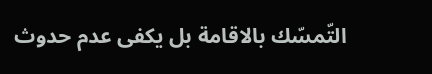التّمسّك بالاقامة بل يكفى عدم حدوث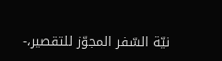نيّة السّفر المجوّز للتقصير،-